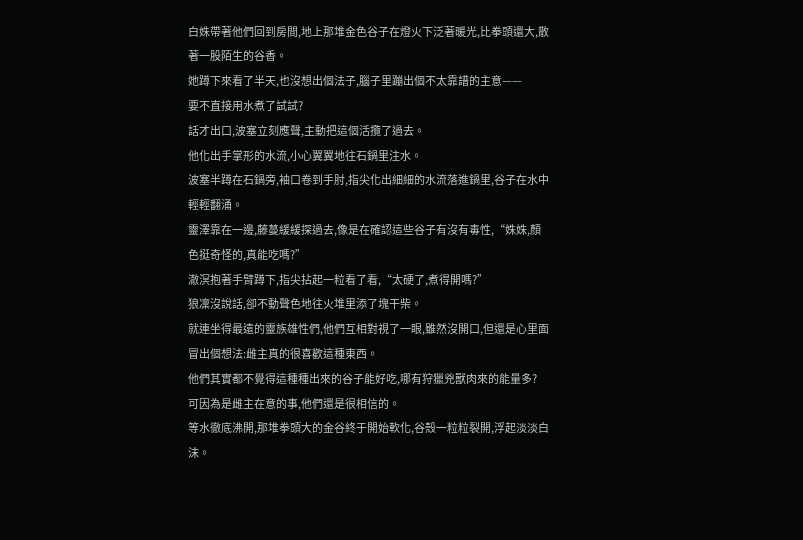白姝帶著他們回到房間,地上那堆金色谷子在燈火下泛著暖光,比拳頭還大,散著一股陌生的谷香。
她蹲下來看了半天,也沒想出個法子,腦子里蹦出個不太靠譜的主意——
要不直接用水煮了試試?
話才出口,波塞立刻應聲,主動把這個活攬了過去。
他化出手掌形的水流,小心翼翼地往石鍋里注水。
波塞半蹲在石鍋旁,袖口卷到手肘,指尖化出細細的水流落進鍋里,谷子在水中輕輕翻涌。
靈澤靠在一邊,藤蔓緩緩探過去,像是在確認這些谷子有沒有毒性,“姝姝,顏色挺奇怪的,真能吃嗎?”
澈溟抱著手臂蹲下,指尖拈起一粒看了看,“太硬了,煮得開嗎?”
狼凜沒說話,卻不動聲色地往火堆里添了塊干柴。
就連坐得最遠的靈族雄性們,他們互相對視了一眼,雖然沒開口,但還是心里面冒出個想法:雌主真的很喜歡這種東西。
他們其實都不覺得這種種出來的谷子能好吃,哪有狩獵兇獸肉來的能量多?
可因為是雌主在意的事,他們還是很相信的。
等水徹底沸開,那堆拳頭大的金谷終于開始軟化,谷殼一粒粒裂開,浮起淡淡白沫。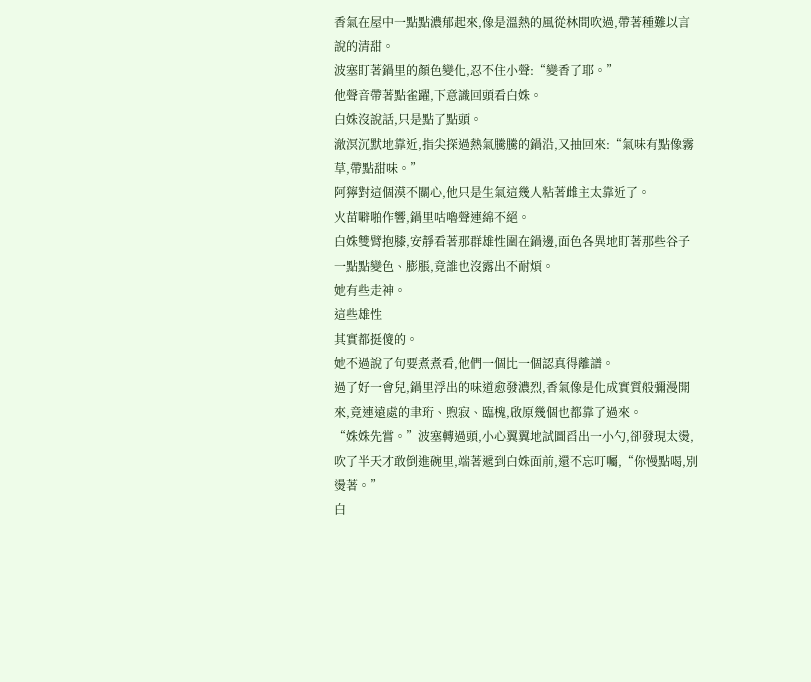香氣在屋中一點點濃郁起來,像是溫熱的風從林間吹過,帶著種難以言說的清甜。
波塞盯著鍋里的顏色變化,忍不住小聲:“變香了耶。”
他聲音帶著點雀躍,下意識回頭看白姝。
白姝沒說話,只是點了點頭。
澈溟沉默地靠近,指尖探過熱氣騰騰的鍋沿,又抽回來:“氣味有點像霧草,帶點甜味。”
阿獰對這個漠不關心,他只是生氣這幾人粘著雌主太靠近了。
火苗噼啪作響,鍋里咕嚕聲連綿不絕。
白姝雙臂抱膝,安靜看著那群雄性圍在鍋邊,面色各異地盯著那些谷子一點點變色、膨脹,竟誰也沒露出不耐煩。
她有些走神。
這些雄性
其實都挺傻的。
她不過說了句要煮煮看,他們一個比一個認真得離譜。
過了好一會兒,鍋里浮出的味道愈發濃烈,香氣像是化成實質般彌漫開來,竟連遠處的聿珩、煦寂、臨槐,啟原幾個也都靠了過來。
“姝姝先嘗。”波塞轉過頭,小心翼翼地試圖舀出一小勺,卻發現太燙,吹了半天才敢倒進碗里,端著遞到白姝面前,還不忘叮囑,“你慢點喝,別燙著。”
白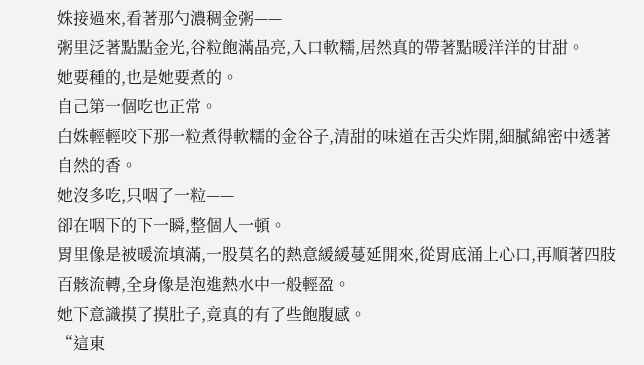姝接過來,看著那勺濃稠金粥——
粥里泛著點點金光,谷粒飽滿晶亮,入口軟糯,居然真的帶著點暖洋洋的甘甜。
她要種的,也是她要煮的。
自己第一個吃也正常。
白姝輕輕咬下那一粒煮得軟糯的金谷子,清甜的味道在舌尖炸開,細膩綿密中透著自然的香。
她沒多吃,只咽了一粒——
卻在咽下的下一瞬,整個人一頓。
胃里像是被暖流填滿,一股莫名的熱意緩緩蔓延開來,從胃底涌上心口,再順著四肢百骸流轉,全身像是泡進熱水中一般輕盈。
她下意識摸了摸肚子,竟真的有了些飽腹感。
“這東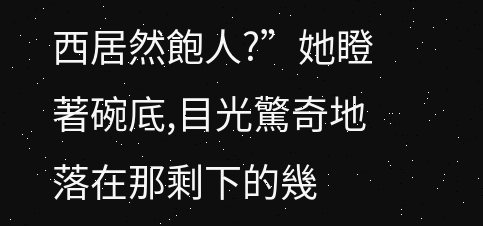西居然飽人?”她瞪著碗底,目光驚奇地落在那剩下的幾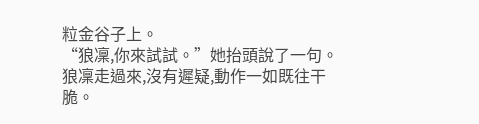粒金谷子上。
“狼凜,你來試試。”她抬頭說了一句。
狼凜走過來,沒有遲疑,動作一如既往干脆。